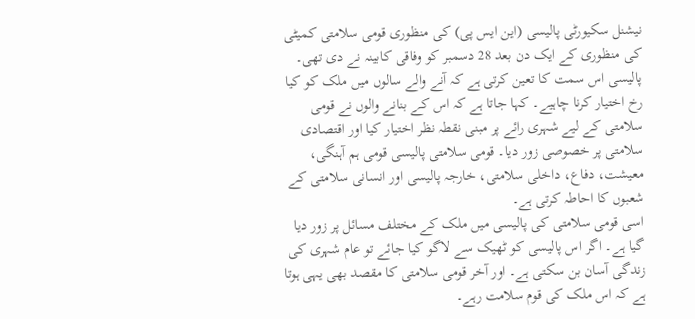نیشنل سکیورٹی پالیسی (این ایس پی) کی منظوری قومی سلامتی کمیٹی کی منظوری کے ایک دن بعد 28 دسمبر کو وفاقی کابینہ نے دی تھی۔ پالیسی اس سمت کا تعین کرتی ہے کہ آنے والے سالوں میں ملک کو کیا رخ اختیار کرنا چاہیے۔ کہا جاتا ہے کہ اس کے بنانے والوں نے قومی سلامتی کے لیے شہری رائے پر مبنی نقطہ نظر اختیار کیا اور اقتصادی سلامتی پر خصوصی زور دیا۔ قومی سلامتی پالیسی قومی ہم آہنگی، معیشت، دفاع، داخلی سلامتی، خارجہ پالیسی اور انسانی سلامتی کے شعبوں کا احاطہ کرتی ہے۔
اسی قومی سلامتی کی پالیسی میں ملک کے مختلف مسائل پر زور دیا گیا ہے۔ اگر اس پالیسی کو ٹھیک سے لاگو کیا جائے تو عام شہری کی زندگی آسان بن سکتی ہے۔ اور آخر قومی سلامتی کا مقصد بھی یہی ہوتا ہے کہ اس ملک کی قوم سلامت رہے۔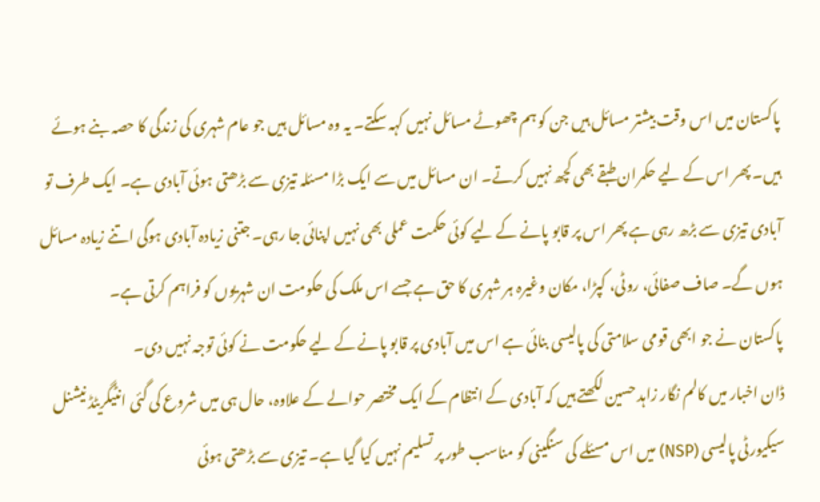پاکستان میں اس وقت بیشتر مسائل ہیں جن کو ہم چھوٹے مسائل نہیں کہہ سکتے۔ یہ وہ مسائل ہیں جو عام شہری کی زندگی کا حصہ بنے ہوئے ہیں۔ پھر اس کے لیے حکمران طبقے بھی کچھ نہیں کرتے۔ ان مسائل میں سے ایک بڑا مسئلہ تیزی سے بڑھتی ہوئی آبادی ہے۔ ایک طرف تو آبادی تیزی سے بڑھ رہی ہے پھر اس پر قابو پانے کے لیے کوئی حکمت عملی بھی نہیں اپنائی جا رہی۔ جتنی زیادہ آبادی ہوگی اتنے زیادہ مسائل ہوں گے۔ صاف صفائی، روٹی، کپڑا، مکان وغیرہ ہر شہری کا حق ہے جسے اس ملک کی حکومت ان شہریوں کو فراہم کرتی ہے۔
پاکستان نے جو ابھی قومی سلامتی کی پالیسی بنائی ہے اس میں آبادی پر قابو پانے کے لیے حکومت نے کوئی توجہ نہیں دی۔
ڈان اخبار میں کالم نگار زاہد حسین لکھتے ہیں کہ آبادی کے انتظام کے ایک مختصر حوالے کے علاوہ، حال ہی میں شروع کی گئی انٹیگریٹڈ نیشنل سیکیورٹی پالیسی (NSP) میں اس مسئلے کی سنگینی کو مناسب طور پر تسلیم نہیں کیا گیا ہے۔ تیزی سے بڑھتی ہوئی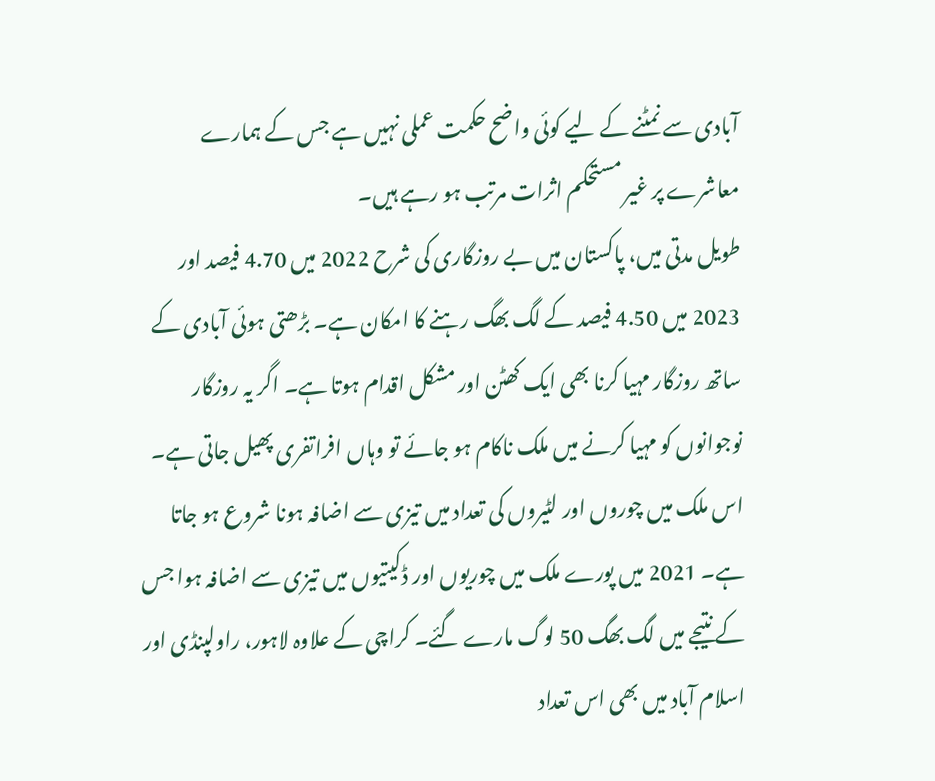آبادی سے نمٹنے کے لیے کوئی واضح حکمت عملی نہیں ہے جس کے ہمارے معاشرے پر غیر مستحکم اثرات مرتب ہو رہے ہیں۔
طویل مدتی میں، پاکستان میں بے روزگاری کی شرح 2022 میں 4.70 فیصد اور 2023 میں 4.50 فیصد کے لگ بھگ رہنے کا امکان ہے۔ بڑھتی ہوئی آبادی کے ساتھ روزگار مہیا کرنا بھی ایک کھٹن اور مشکل اقدام ہوتا ہے۔ اگر یہ روزگار نوجوانوں کو مہیا کرنے میں ملک ناکام ہو جائے تو وہاں افراتفری پھیل جاتی ہے۔ اس ملک میں چوروں اور لٹیروں کی تعداد میں تیزی سے اضافہ ہونا شروع ہو جاتا ہے۔ 2021 میں پورے ملک میں چوریوں اور ڈکیتیوں میں تیزی سے اضافہ ہوا جس کے نتیجے میں لگ بھگ 50 لوگ مارے گئے۔ کراچی کے علاوہ لاہور، راولپنڈی اور اسلام آباد میں بھی اس تعداد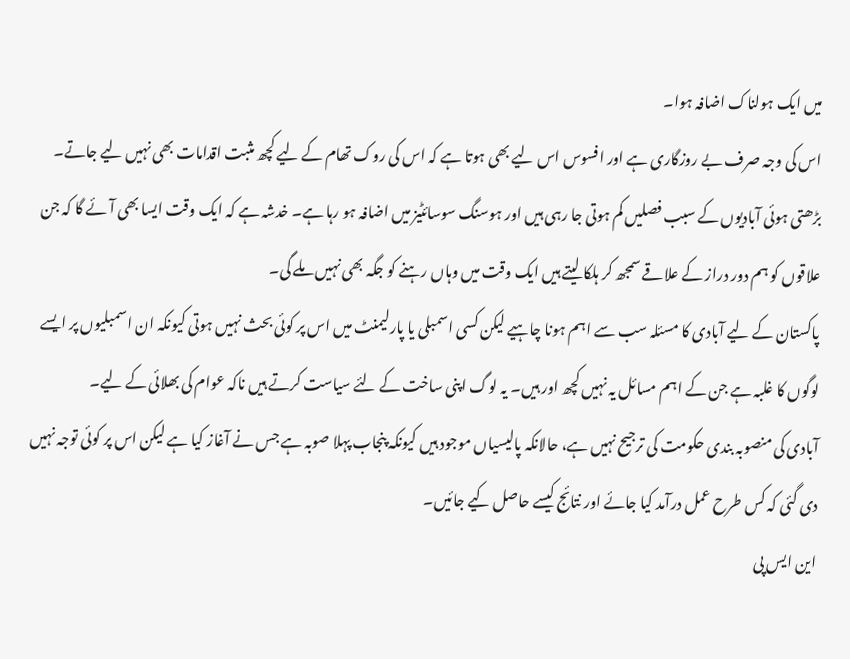میں ایک ہولناک اضافہ ہوا۔
اس کی وجہ صرف بے روزگاری ہے اور افسوس اس لیے بھی ہوتا ہے کہ اس کی روک تھام کے لیے کچھ مثبت اقدامات بھی نہیں لیے جاتے۔
بڑھتی ہوئی آبادیوں کے سبب فصلیں کم ہوتی جا رہی ہیں اور ہوسنگ سوسائٹیز میں اضافہ ہو رہا ہے۔ خدشہ ہے کہ ایک وقت ایسا بھی آئے گا کہ جن علاقوں کو ہم دور دراز کے علاقے سمجھ کر ہلکا لیتے ہیں ایک وقت میں وہاں رہنے کو جگہ بھی نہیں ملے گی۔
پاکستان کے لیے آبادی کا مسئلہ سب سے اہم ہونا چاہیے لیکن کسی اسمبلی یا پارلیمنٹ میں اس پر کوئی بحث نہیں ہوتی کیونکہ ان اسمبلیوں پر ایسے لوگوں کا غلبہ ہے جن کے اہم مسائل یہ نہیں کچھ اور ہیں۔ یہ لوگ اپنی ساخت کے لئے سیاست کرتے ہیں ناکہ عوام کی بھلائی کے لیے۔
آبادی کی منصوبہ بندی حکومت کی ترجیح نہیں ہے، حالانکہ پالیسیاں موجود ہیں کیونکہ پنجاب پہلا صوبہ ہے جس نے آغاز کیا ہے لیکن اس پر کوئی توجہ نہیں دی گئی کہ کس طرح عمل درآمد کیا جائے اور نتائج کیسے حاصل کیے جائیں۔
این ایس پی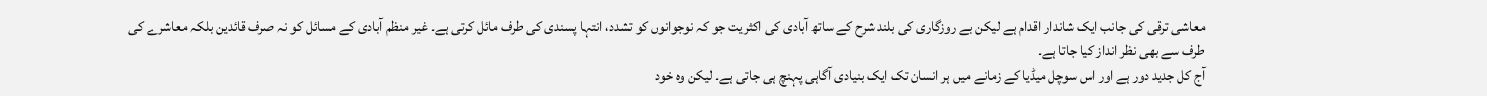معاشی ترقی کی جانب ایک شاندار اقدام ہے لیکن بے روزگاری کی بلند شرح کے ساتھ آبادی کی اکثریت جو کہ نوجوانوں کو تشدد، انتہا پسندی کی طرف مائل کرتی ہے۔ غیر منظم آبادی کے مسائل کو نہ صرف قائدین بلکہ معاشرے کی طرف سے بھی نظر انداز کیا جاتا ہے۔
آج کل جدید دور ہے اور اس سوچل میڈیا کے زمانے میں ہر انسان تک ایک بنیادی آگاہی پہنچ ہی جاتی ہے۔ لیکن وہ خود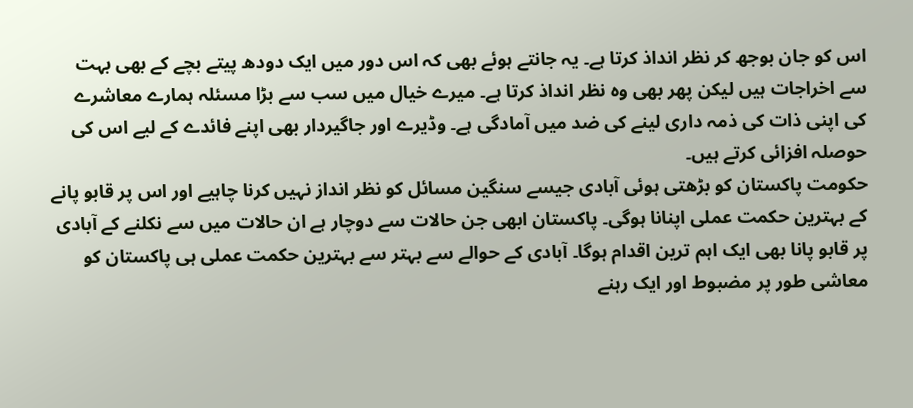اس کو جان بوجھ کر نظر انداذ کرتا ہے۔ یہ جانتے ہوئے بھی کہ اس دور میں ایک دودھ پیتے بچے کے بھی بہت سے اخراجات ہیں لیکن پھر بھی وہ نظر انداذ کرتا ہے۔ میرے خیال میں سب سے بڑا مسئلہ ہمارے معاشرے کی اپنی ذات کی ذمہ داری لینے کی ضد میں آمادگی ہے۔ وڈیرے اور جاگیردار بھی اپنے فائدے کے لیے اس کی حوصلہ افزائی کرتے ہیں۔
حکومت پاکستان کو بڑھتی ہوئی آبادی جیسے سنگین مسائل کو نظر انداز نہیں کرنا چاہیے اور اس پر قابو پانے کے بہترین حکمت عملی اپنانا ہوگی۔ پاکستان ابھی جن حالات سے دوچار ہے ان حالات میں سے نکلنے کے آبادی پر قابو پانا بھی ایک اہم ترین اقدام ہوگا۔ آبادی کے حوالے سے بہتر سے بہترین حکمت عملی ہی پاکستان کو معاشی طور پر مضبوط اور ایک رہنے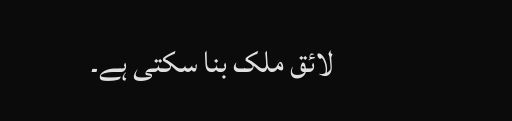لائق ملک بنا سکتی ہے۔